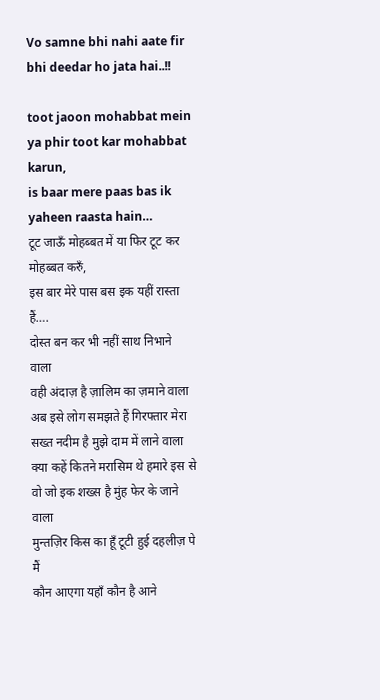Vo samne bhi nahi aate fir bhi deedar ho jata hai..!!

toot jaoon mohabbat mein ya phir toot kar mohabbat karun,
is baar mere paas bas ik yaheen raasta hain…
टूट जाऊँ मोहब्बत में या फिर टूट कर मोहब्बत करुँ,
इस बार मेरे पास बस इक यहीं रास्ता हैं….
दोस्त बन कर भी नहीं साथ निभाने वाला
वही अंदाज़ है ज़ालिम का ज़माने वाला
अब इसे लोग समझते हैं गिरफ्तार मेरा
सख्त नदीम है मुझे दाम में लाने वाला
क्या कहें कितने मरासिम थे हमारे इस से
वो जो इक शख्स है मुंह फेर के जाने वाला
मुन्तज़िर किस का हूँ टूटी हुई दहलीज़ पे मैं
कौन आएगा यहाँ कौन है आने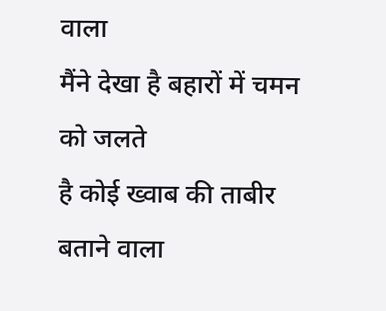वाला
मैंने देखा है बहारों में चमन को जलते
है कोई ख्वाब की ताबीर बताने वाला